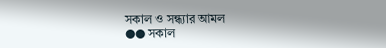সকাল ও সন্ধ্যার আমল
●● সকাল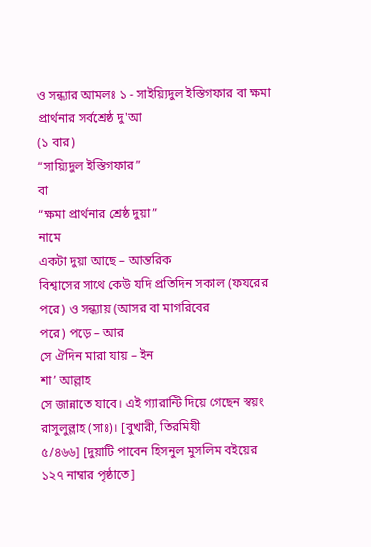ও সন্ধ্যার আমলঃ ১ - সাইয়্যিদুল ইস্তিগফার বা ক্ষমা প্রার্থনার সর্বশ্রেষ্ঠ দু'আ
(১ বার)
“সায়্যিদুল ইস্তিগফার”
বা
“ক্ষমা প্রার্থনার শ্রেষ্ঠ দুয়া”
নামে
একটা দুয়া আছে – আন্তরিক
বিশ্বাসের সাথে কেউ যদি প্রতিদিন সকাল (ফযরের পরে) ও সন্ধ্যায় (আসর বা মাগরিবের
পরে) পড়ে – আর
সে ঐদিন মারা যায় – ইন
শা’ আল্লাহ
সে জান্নাতে যাবে। এই গ্যারান্টি দিয়ে গেছেন স্বয়ং রাসুলুল্লাহ (সাঃ)। [বুখারী, তিরমিযী
৫/৪৬৬] [দুয়াটি পাবেন হিসনুল মুসলিম বইয়ের ১২৭ নাম্বার পৃষ্ঠাতে]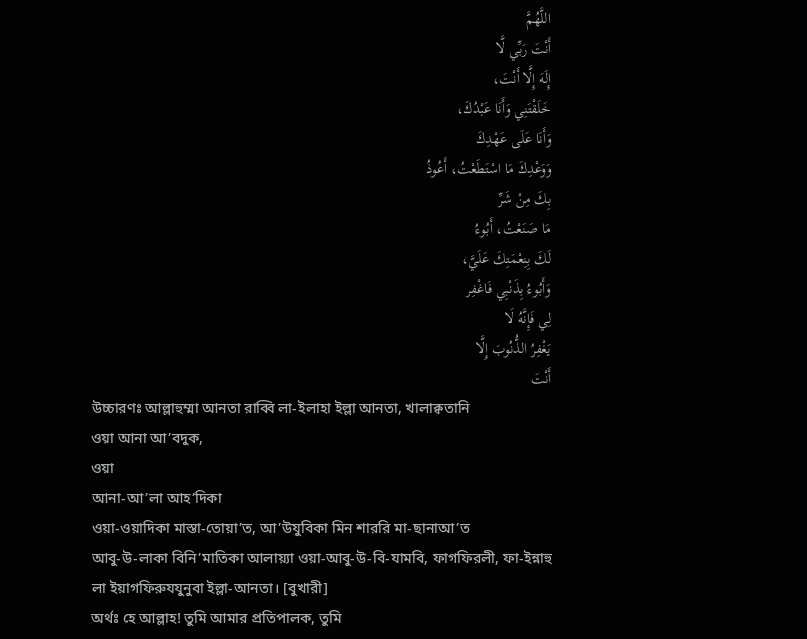اللَّهُمَّ
أَنْتَ رَبِّي لَّا
إِلَهَ إِلَّا أَنْتَ،
خَلَقْتَنِي وَأَنَا عَبْدُكَ،
وَأَنَا عَلَى عَهْدِكَ
وَوَعْدِكَ مَا اسْتَطَعْتُ، أَعُوذُ
بِكَ مِنْ شَرِّ
مَا صَنَعْتُ، أَبُوءُ
لَكَ بِنِعْمَتِكَ عَلَيَّ،
وَأَبُوءُ بِذَنْبِي فَاغْفِر
لِي فَإِنَّهُ لَا
يَغْفِرُ الذُّنُوبَ إِلَّا
أَنْتَ
উচ্চারণঃ আল্লাহুম্মা আনতা রাব্বি লা-ইলাহা ইল্লা আনতা, খালাক্বতানি
ওয়া আনা আ’বদুক,
ওয়া
আনা-আ’লা আহ’দিকা
ওয়া-ওয়াদিকা মাস্তা-তোয়া’ত, আ’উযুবিকা মিন শাররি মা-ছানাআ’ত
আবু-উ-লাকা বিনি’মাতিকা আলায়্যা ওয়া-আবু-উ-বি-যামবি, ফাগফিরলী, ফা-ইন্নাহু
লা ইয়াগফিরুযযুনুবা ইল্লা-আনতা। [বুখারী]
অর্থঃ হে আল্লাহ! তুমি আমার প্রতিপালক, তুমি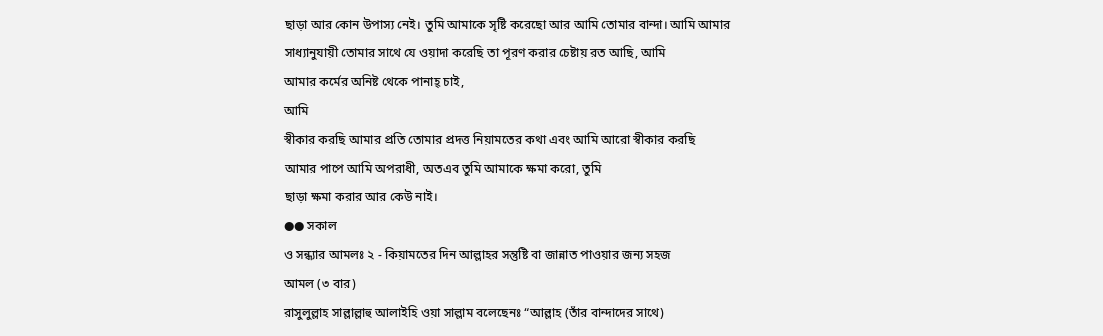ছাড়া আর কোন উপাস্য নেই। তুমি আমাকে সৃষ্টি করেছো আর আমি তোমার বান্দা। আমি আমার
সাধ্যানুযায়ী তোমার সাথে যে ওয়াদা করেছি তা পূরণ করার চেষ্টায় রত আছি, আমি
আমার কর্মের অনিষ্ট থেকে পানাহ্ চাই,
আমি
স্বীকার করছি আমার প্রতি তোমার প্রদত্ত নিয়ামতের কথা এবং আমি আরো স্বীকার করছি
আমার পাপে আমি অপরাধী, অতএব তুমি আমাকে ক্ষমা করো, তুমি
ছাড়া ক্ষমা করার আর কেউ নাই।
●● সকাল
ও সন্ধ্যার আমলঃ ২ - কিয়ামতের দিন আল্লাহর সন্তুষ্টি বা জান্নাত পাওয়ার জন্য সহজ
আমল (৩ বার)
রাসুলুল্লাহ সাল্লাল্লাহু আলাইহি ওয়া সাল্লাম বলেছেনঃ “আল্লাহ (তাঁর বান্দাদের সাথে)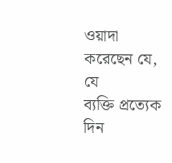ওয়াদা করেছেন যে, যে
ব্যক্তি প্রত্যেক দিন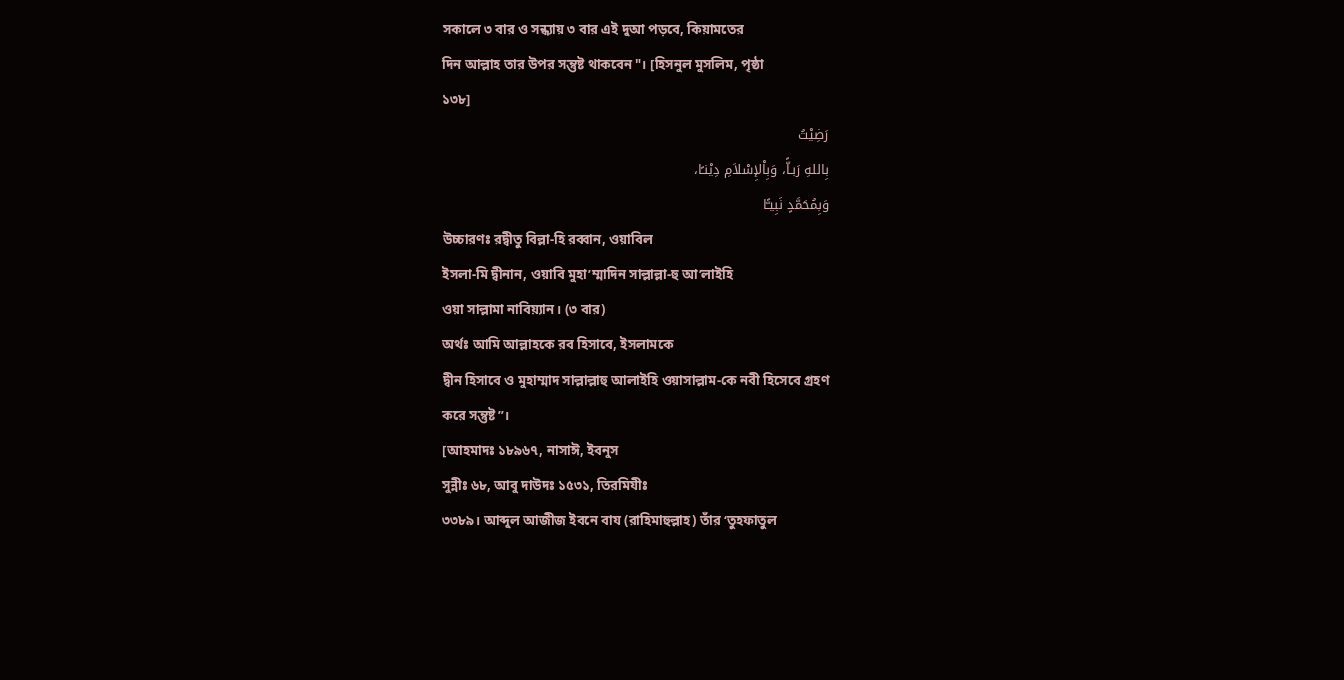সকালে ৩ বার ও সন্ধ্যায় ৩ বার এই দুআ পড়বে, কিয়ামতের
দিন আল্লাহ তার উপর সন্তুষ্ট থাকবেন"। [হিসনুল মুসলিম, পৃষ্ঠা
১৩৮]
رَضِيْتُ
بِاللهِ رَبـاًّ، وَبِاْلإِسْلاَمِ دِيْنـًا،
وَبِمُحَمَّدٍ نَبِيـًّا
উচ্চারণঃ রদ্বীতু বিল্লা-হি রব্বান, ওয়াবিল
ইসলা-মি দ্বীনান, ওয়াবি মুহা’ম্মাদিন সাল্লাল্লা-হু আ’লাইহি
ওয়া সাল্লামা নাবিয়্যান। (৩ বার)
অর্থঃ আমি আল্লাহকে রব হিসাবে, ইসলামকে
দ্বীন হিসাবে ও মুহাম্মাদ সাল্লাল্লাহু আলাইহি ওয়াসাল্লাম-কে নবী হিসেবে গ্রহণ
করে সন্তুষ্ট”।
[আহমাদঃ ১৮৯৬৭, নাসাঈ, ইবনুস
সুন্নীঃ ৬৮, আবু দাউদঃ ১৫৩১, তিরমিযীঃ
৩৩৮৯। আব্দুল আজীজ ইবনে বায (রাহিমাহুল্লাহ) তাঁর ‘তুহফাতুল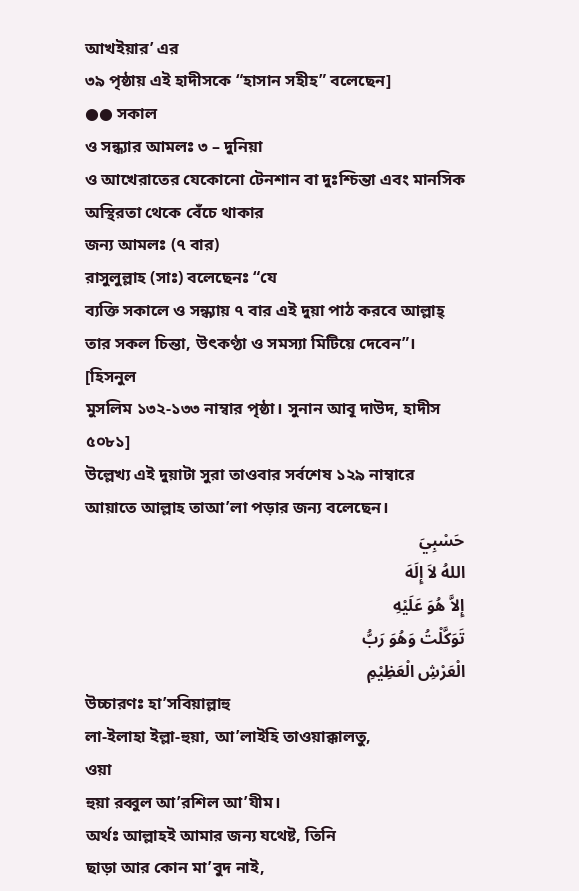আখইয়ার’ এর
৩৯ পৃষ্ঠায় এই হাদীসকে “হাসান সহীহ” বলেছেন]
●● সকাল
ও সন্ধ্যার আমলঃ ৩ – দুনিয়া
ও আখেরাতের যেকোনো টেনশান বা দুঃশ্চিন্তা এবং মানসিক অস্থিরতা থেকে বেঁচে থাকার
জন্য আমলঃ (৭ বার)
রাসুলুল্লাহ (সাঃ) বলেছেনঃ “যে
ব্যক্তি সকালে ও সন্ধ্যায় ৭ বার এই দুয়া পাঠ করবে আল্লাহ্ তার সকল চিন্তা, উৎকণ্ঠা ও সমস্যা মিটিয়ে দেবেন”।
[হিসনুল
মুসলিম ১৩২-১৩৩ নাম্বার পৃষ্ঠা। সুনান আবূ দাউদ, হাদীস
৫০৮১]
উল্লেখ্য এই দুয়াটা সুরা তাওবার সর্বশেষ ১২৯ নাম্বারে
আয়াতে আল্লাহ তাআ’লা পড়ার জন্য বলেছেন।
حَسْبِيَ
اللهُ لاَ إِلَهَ
إِلاَّ هُوَ عَلَيْهِ
تَوَكَّلْتُ وَهُوَ رَبُّ
الْعَرْشِ الْعَظِيْمِ
উচ্চারণঃ হা’সবিয়াল্লাহু
লা-ইলাহা ইল্লা-হুয়া, আ’লাইহি তাওয়াক্কালতু,
ওয়া
হুয়া রব্বুল আ’রশিল আ’যীম।
অর্থঃ আল্লাহই আমার জন্য যথেষ্ট, তিনি
ছাড়া আর কোন মা’বুদ নাই,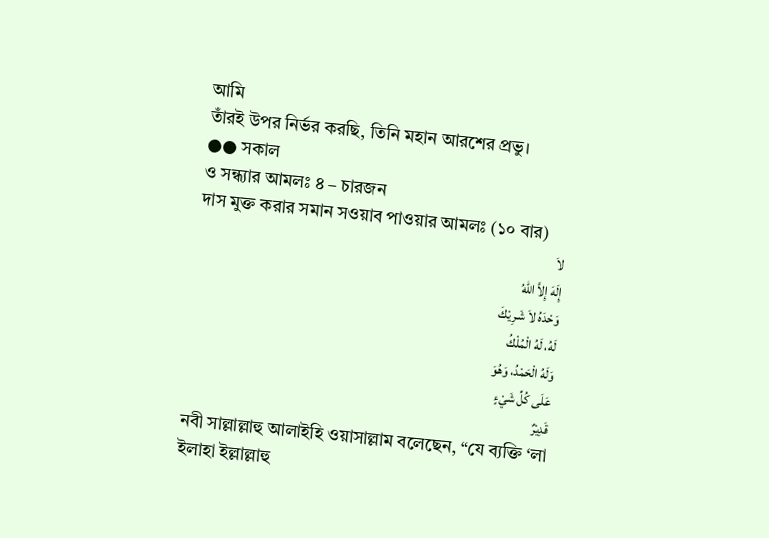আমি
তাঁরই উপর নির্ভর করছি, তিনি মহান আরশের প্রভু।
●● সকাল
ও সন্ধ্যার আমলঃ ৪ – চারজন
দাস মুক্ত করার সমান সওয়াব পাওয়ার আমলঃ (১০ বার)
لاَ
إِلَهَ إِلاَّ اللهُ
وَحْدَهُ لاَ شَـرِيْكَ
لَهُ، لَهُ الْمُلْكُ
وَلَهُ الْحَمْدُ، وَهُوَ
عَلَى كُلِّ شَيْءٍ
قَدِيْرٌ
নবী সাল্লাল্লাহু আলাইহি ওয়াসাল্লাম বলেছেন, “যে ব্যক্তি ‘লা
ইলাহা ইল্লাল্লাহু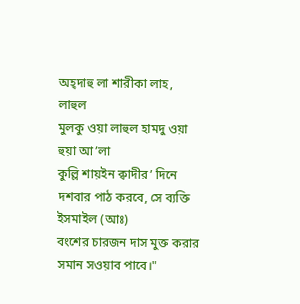অহ্দাহু লা শারীকা লাহ,
লাহুল
মুলকু ওয়া লাহুল হামদু ওয়া হুয়া আ’লা
কুল্লি শায়ইন ক্বাদীর’ দিনে
দশবার পাঠ করবে, সে ব্যক্তি ইসমাইল (আঃ)
বংশের চারজন দাস মুক্ত করার সমান সওয়াব পাবে।"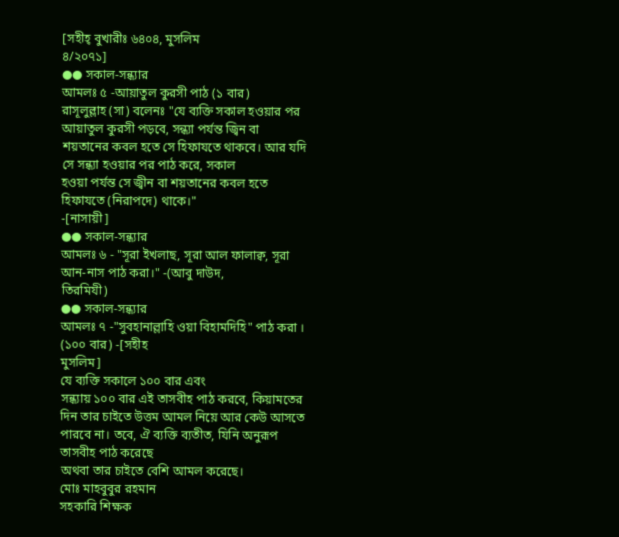[সহীহ্ বুখারীঃ ৬৪০৪, মুসলিম
৪/২০৭১]
●● সকাল-সন্ধ্যার
আমলঃ ৫ -আয়াতুল কুরসী পাঠ (১ বার)
রাসূলুল্লাহ (সা) বলেনঃ "যে ব্যক্তি সকাল হওয়ার পর
আয়াতুল কুরসী পড়বে, সন্ধ্যা পর্যন্ত জ্বিন বা
শয়তানের কবল হতে সে হিফাযতে থাকবে। আর যদি সে সন্ধ্যা হওয়ার পর পাঠ করে, সকাল
হওয়া পর্যন্ত সে জ্বীন বা শয়তানের কবল হতে হিফাযতে (নিরাপদে) থাকে।"
-[নাসায়ী]
●● সকাল-সন্ধ্যার
আমলঃ ৬ - "সূরা ইখলাছ, সূরা আল ফালাক্ব, সূরা
আন-নাস পাঠ করা।" -(আবু দাউদ,
তিরমিযী)
●● সকাল-সন্ধ্যার
আমলঃ ৭ -"সুবহানাল্লাহি ওয়া বিহামদিহি" পাঠ করা । (১০০ বার) -[সহীহ
মুসলিম]
যে ব্যক্তি সকালে ১০০ বার এবং
সন্ধ্যায় ১০০ বার এই তাসবীহ পাঠ করবে, কিয়ামতের
দিন তার চাইতে উত্তম আমল নিয়ে আর কেউ আসতে পারবে না। তবে, ঐ ব্যক্তি ব্যতীত, যিনি অনুরূপ তাসবীহ পাঠ করেছে
অথবা তার চাইতে বেশি আমল করেছে।
মোঃ মাহবুবুর রহমান
সহকারি শিক্ষক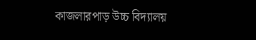কাজলারপাড় উচ্চ বিদ্যালয়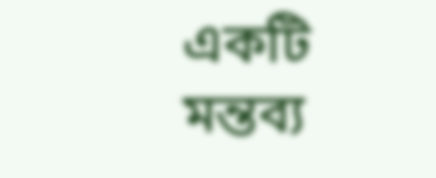একটি মন্তব্য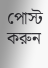পোস্ট করুন